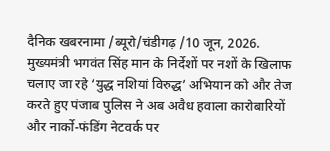दैनिक खबरनामा /ब्यूरो/चंडीगढ़ /10 जून, 2026. मुख्यमंत्री भगवंत सिंह मान के निर्देशों पर नशों के खिलाफ चलाए जा रहे ‘युद्ध नशियां विरुद्ध’ अभियान को और तेज करते हुए पंजाब पुलिस ने अब अवैध हवाला कारोबारियों और नार्को-फंडिंग नेटवर्क पर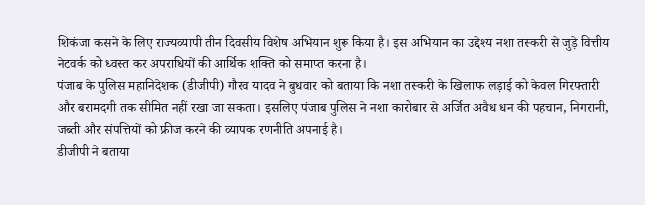शिकंजा कसने के लिए राज्यव्यापी तीन दिवसीय विशेष अभियान शुरू किया है। इस अभियान का उद्देश्य नशा तस्करी से जुड़े वित्तीय नेटवर्क को ध्वस्त कर अपराधियों की आर्थिक शक्ति को समाप्त करना है।
पंजाब के पुलिस महानिदेशक (डीजीपी) गौरव यादव ने बुधवार को बताया कि नशा तस्करी के खिलाफ लड़ाई को केवल गिरफ्तारी और बरामदगी तक सीमित नहीं रखा जा सकता। इसलिए पंजाब पुलिस ने नशा कारोबार से अर्जित अवैध धन की पहचान, निगरानी, जब्ती और संपत्तियों को फ्रीज करने की व्यापक रणनीति अपनाई है।
डीजीपी ने बताया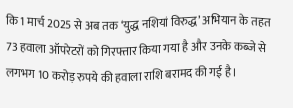कि 1 मार्च 2025 से अब तक ‘युद्ध नशियां विरुद्ध’ अभियान के तहत 73 हवाला ऑपरेटरों को गिरफ्तार किया गया है और उनके कब्जे से लगभग 10 करोड़ रुपये की हवाला राशि बरामद की गई है।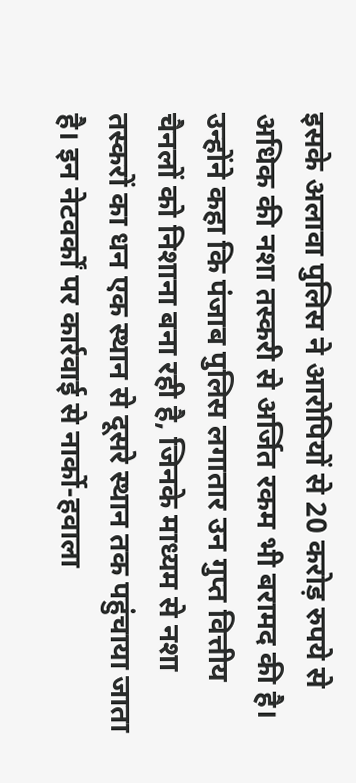इसके अलावा पुलिस ने आरोपियों से 20 करोड़ रुपये से अधिक की नशा तस्करी से अर्जित रकम भी बरामद की है।
उन्होंने कहा कि पंजाब पुलिस लगातार उन गुप्त वित्तीय चैनलों को निशाना बना रही है, जिनके माध्यम से नशा तस्करों का धन एक स्थान से दूसरे स्थान तक पहुंचाया जाता है। इन नेटवर्कों पर कार्रवाई से नार्को-हवाला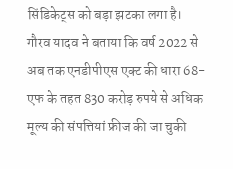सिंडिकेट्स को बड़ा झटका लगा है।
गौरव यादव ने बताया कि वर्ष 2022 से अब तक एनडीपीएस एक्ट की धारा 68-एफ के तहत 830 करोड़ रुपये से अधिक मूल्य की संपत्तियां फ्रीज की जा चुकी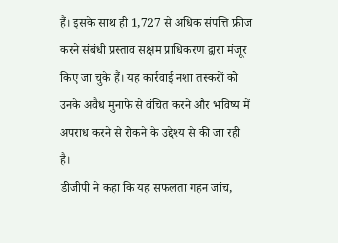हैं। इसके साथ ही 1,727 से अधिक संपत्ति फ्रीज करने संबंधी प्रस्ताव सक्षम प्राधिकरण द्वारा मंजूर किए जा चुके हैं। यह कार्रवाई नशा तस्करों को उनके अवैध मुनाफे से वंचित करने और भविष्य में अपराध करने से रोकने के उद्देश्य से की जा रही है।
डीजीपी ने कहा कि यह सफलता गहन जांच,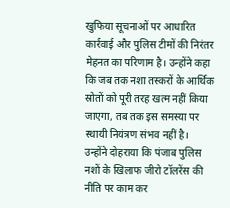खुफिया सूचनाओं पर आधारित कार्रवाई और पुलिस टीमों की निरंतर मेहनत का परिणाम है। उन्होंने कहा कि जब तक नशा तस्करों के आर्थिक स्रोतों को पूरी तरह खत्म नहीं किया जाएगा, तब तक इस समस्या पर स्थायी नियंत्रण संभव नहीं है।
उन्होंने दोहराया कि पंजाब पुलिस नशों के खिलाफ जीरो टॉलरेंस की नीति पर काम कर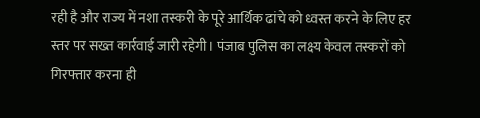रही है और राज्य में नशा तस्करी के पूरे आर्थिक ढांचे को ध्वस्त करने के लिए हर स्तर पर सख्त कार्रवाई जारी रहेगी। पंजाब पुलिस का लक्ष्य केवल तस्करों को गिरफ्तार करना ही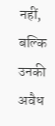नहीं, बल्कि उनकी अवैध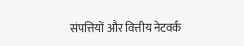संपत्तियों और वित्तीय नेटवर्क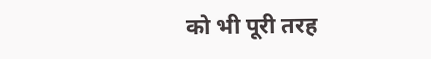को भी पूरी तरह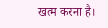खत्म करना है।